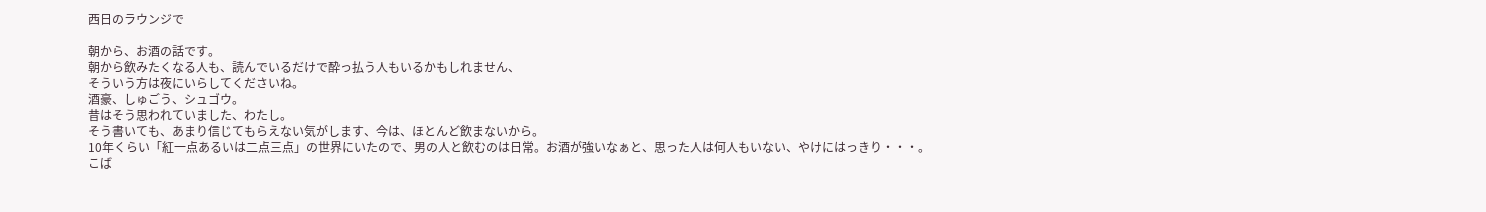西日のラウンジで

朝から、お酒の話です。
朝から飲みたくなる人も、読んでいるだけで酔っ払う人もいるかもしれません、
そういう方は夜にいらしてくださいね。
酒豪、しゅごう、シュゴウ。
昔はそう思われていました、わたし。
そう書いても、あまり信じてもらえない気がします、今は、ほとんど飲まないから。
10年くらい「紅一点あるいは二点三点」の世界にいたので、男の人と飲むのは日常。お酒が強いなぁと、思った人は何人もいない、やけにはっきり・・・。
こば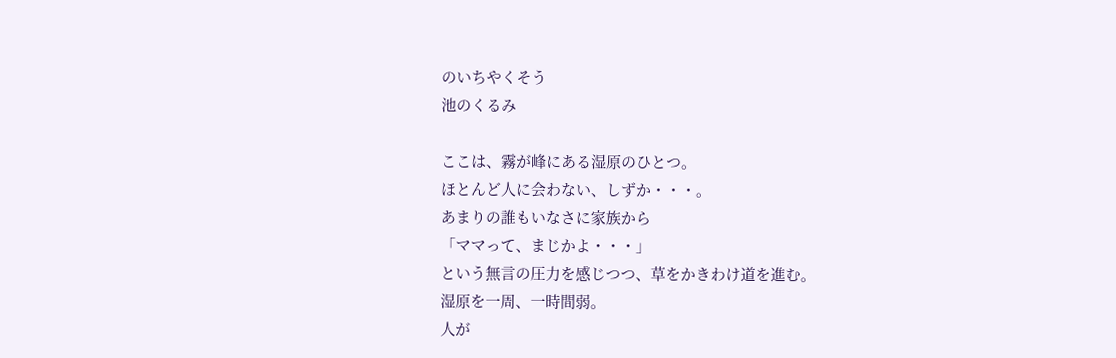のいちやくそう
池のくるみ

ここは、霧が峰にある湿原のひとつ。
ほとんど人に会わない、しずか・・・。
あまりの誰もいなさに家族から
「ママって、まじかよ・・・」
という無言の圧力を感じつつ、草をかきわけ道を進む。
湿原を一周、一時間弱。
人が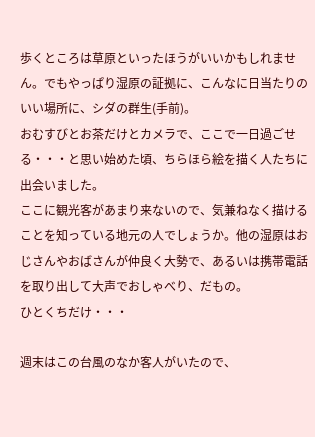歩くところは草原といったほうがいいかもしれません。でもやっぱり湿原の証拠に、こんなに日当たりのいい場所に、シダの群生(手前)。
おむすびとお茶だけとカメラで、ここで一日過ごせる・・・と思い始めた頃、ちらほら絵を描く人たちに出会いました。
ここに観光客があまり来ないので、気兼ねなく描けることを知っている地元の人でしょうか。他の湿原はおじさんやおばさんが仲良く大勢で、あるいは携帯電話を取り出して大声でおしゃべり、だもの。
ひとくちだけ・・・

週末はこの台風のなか客人がいたので、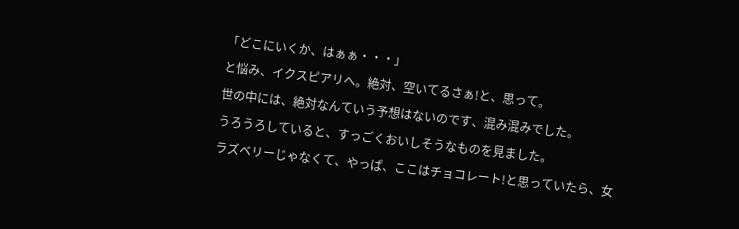「どこにいくか、はぁぁ・・・」
と悩み、イクスピアリへ。絶対、空いてるさぁ!と、思って。
世の中には、絶対なんていう予想はないのです、混み混みでした。
うろうろしていると、すっごくおいしそうなものを見ました。
ラズベリーじゃなくて、やっぱ、ここはチョコレート!と思っていたら、女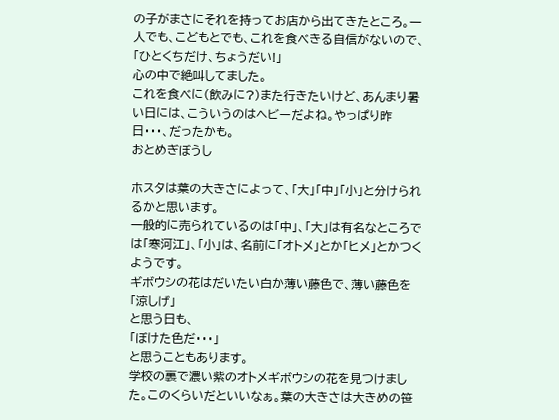の子がまさにそれを持ってお店から出てきたところ。一人でも、こどもとでも、これを食べきる自信がないので、
「ひとくちだけ、ちょうだい!」
心の中で絶叫してました。
これを食べに(飲みに?)また行きたいけど、あんまり暑い日には、こういうのはヘビーだよね。やっぱり昨日・・・、だったかも。
おとめぎぼうし

ホスタは葉の大きさによって、「大」「中」「小」と分けられるかと思います。
一般的に売られているのは「中」、「大」は有名なところでは「寒河江」、「小」は、名前に「オトメ」とか「ヒメ」とかつくようです。
ギボウシの花はだいたい白か薄い藤色で、薄い藤色を
「涼しげ」
と思う日も、
「ぼけた色だ・・・」
と思うこともあります。
学校の裏で濃い紫のオトメギボウシの花を見つけました。このくらいだといいなぁ。葉の大きさは大きめの笹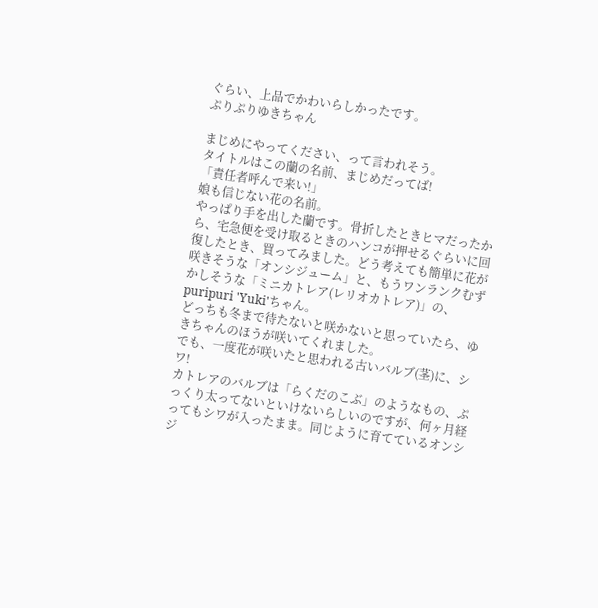ぐらい、上品でかわいらしかったです。
ぷりぷりゆきちゃん

まじめにやってください、って言われそう。
タイトルはこの蘭の名前、まじめだってば!
「責任者呼んで来い!」
娘も信じない花の名前。
やっぱり手を出した蘭です。骨折したときヒマだったから、宅急便を受け取るときのハンコが押せるぐらいに回復したとき、買ってみました。どう考えても簡単に花が咲きそうな「オンシジューム」と、もうワンランクむずかしそうな「ミニカトレア(レリオカトレア)」の、puripuri 'Yuki'ちゃん。
どっちも冬まで待たないと咲かないと思っていたら、ゆきちゃんのほうが咲いてくれました。
でも、一度花が咲いたと思われる古いバルブ(茎)に、シワ!
カトレアのバルブは「らくだのこぶ」のようなもの、ぷっくり太ってないといけないらしいのですが、何ヶ月経ってもシワが入ったまま。同じように育てているオンシジ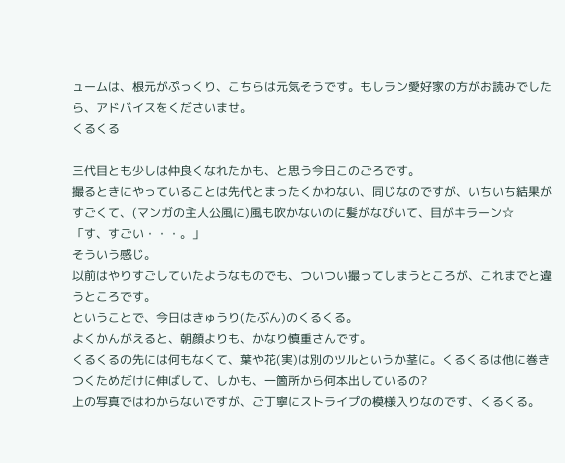ュームは、根元がぷっくり、こちらは元気そうです。もしラン愛好家の方がお読みでしたら、アドバイスをくださいませ。
くるくる

三代目とも少しは仲良くなれたかも、と思う今日このごろです。
撮るときにやっていることは先代とまったくかわない、同じなのですが、いちいち結果がすごくて、(マンガの主人公風に)風も吹かないのに髪がなびいて、目がキラーン☆
「す、すごい・・・。」
そういう感じ。
以前はやりすごしていたようなものでも、ついつい撮ってしまうところが、これまでと違うところです。
ということで、今日はきゅうり(たぶん)のくるくる。
よくかんがえると、朝顔よりも、かなり慎重さんです。
くるくるの先には何もなくて、葉や花(実)は別のツルというか茎に。くるくるは他に巻きつくためだけに伸ばして、しかも、一箇所から何本出しているの?
上の写真ではわからないですが、ご丁寧にストライプの模様入りなのです、くるくる。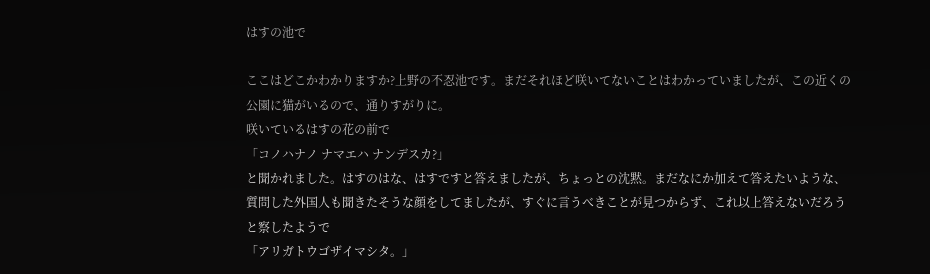はすの池で

ここはどこかわかりますか?上野の不忍池です。まだそれほど咲いてないことはわかっていましたが、この近くの公園に猫がいるので、通りすがりに。
咲いているはすの花の前で
「コノハナノ ナマエハ ナンデスカ?」
と聞かれました。はすのはな、はすですと答えましたが、ちょっとの沈黙。まだなにか加えて答えたいような、質問した外国人も聞きたそうな顔をしてましたが、すぐに言うべきことが見つからず、これ以上答えないだろうと察したようで
「アリガトウゴザイマシタ。」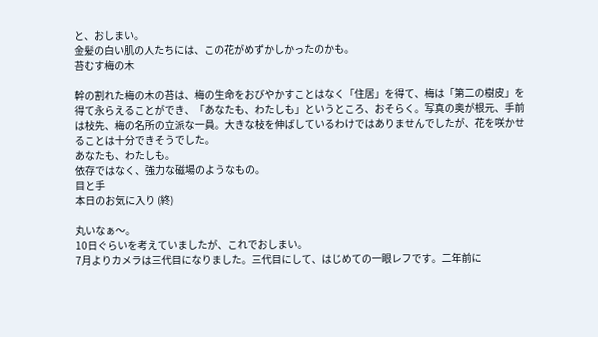と、おしまい。
金髪の白い肌の人たちには、この花がめずかしかったのかも。
苔むす梅の木

幹の割れた梅の木の苔は、梅の生命をおびやかすことはなく「住居」を得て、梅は「第二の樹皮」を得て永らえることができ、「あなたも、わたしも」というところ、おそらく。写真の奥が根元、手前は枝先、梅の名所の立派な一員。大きな枝を伸ばしているわけではありませんでしたが、花を咲かせることは十分できそうでした。
あなたも、わたしも。
依存ではなく、強力な磁場のようなもの。
目と手
本日のお気に入り (終)

丸いなぁ〜。
10日ぐらいを考えていましたが、これでおしまい。
7月よりカメラは三代目になりました。三代目にして、はじめての一眼レフです。二年前に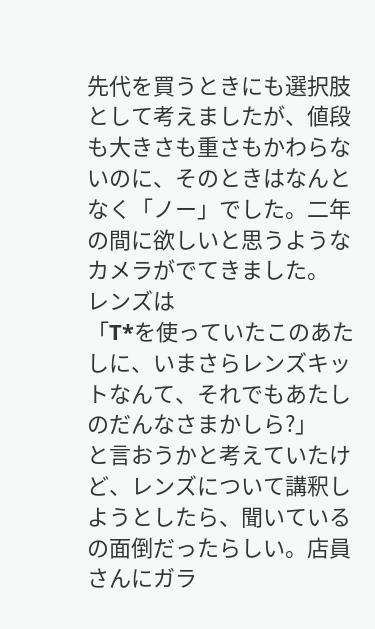先代を買うときにも選択肢として考えましたが、値段も大きさも重さもかわらないのに、そのときはなんとなく「ノー」でした。二年の間に欲しいと思うようなカメラがでてきました。
レンズは
「T*を使っていたこのあたしに、いまさらレンズキットなんて、それでもあたしのだんなさまかしら?」
と言おうかと考えていたけど、レンズについて講釈しようとしたら、聞いているの面倒だったらしい。店員さんにガラ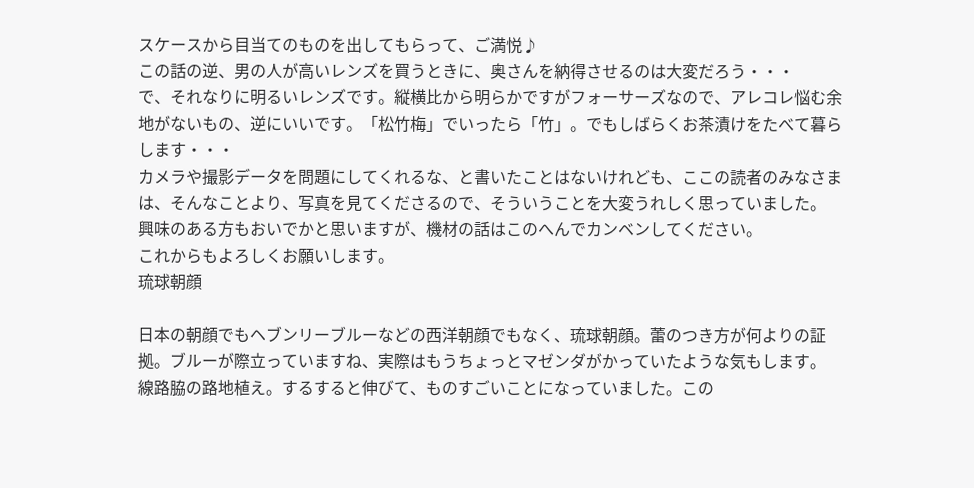スケースから目当てのものを出してもらって、ご満悦♪
この話の逆、男の人が高いレンズを買うときに、奥さんを納得させるのは大変だろう・・・
で、それなりに明るいレンズです。縦横比から明らかですがフォーサーズなので、アレコレ悩む余地がないもの、逆にいいです。「松竹梅」でいったら「竹」。でもしばらくお茶漬けをたべて暮らします・・・
カメラや撮影データを問題にしてくれるな、と書いたことはないけれども、ここの読者のみなさまは、そんなことより、写真を見てくださるので、そういうことを大変うれしく思っていました。
興味のある方もおいでかと思いますが、機材の話はこのへんでカンベンしてください。
これからもよろしくお願いします。
琉球朝顔

日本の朝顔でもヘブンリーブルーなどの西洋朝顔でもなく、琉球朝顔。蕾のつき方が何よりの証拠。ブルーが際立っていますね、実際はもうちょっとマゼンダがかっていたような気もします。
線路脇の路地植え。するすると伸びて、ものすごいことになっていました。この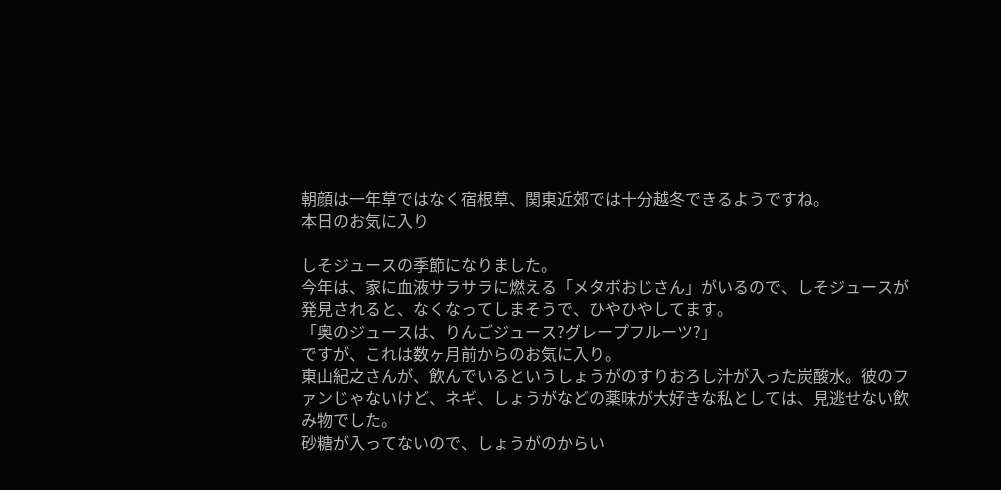朝顔は一年草ではなく宿根草、関東近郊では十分越冬できるようですね。
本日のお気に入り

しそジュースの季節になりました。
今年は、家に血液サラサラに燃える「メタボおじさん」がいるので、しそジュースが発見されると、なくなってしまそうで、ひやひやしてます。
「奥のジュースは、りんごジュース?グレープフルーツ?」
ですが、これは数ヶ月前からのお気に入り。
東山紀之さんが、飲んでいるというしょうがのすりおろし汁が入った炭酸水。彼のファンじゃないけど、ネギ、しょうがなどの薬味が大好きな私としては、見逃せない飲み物でした。
砂糖が入ってないので、しょうがのからい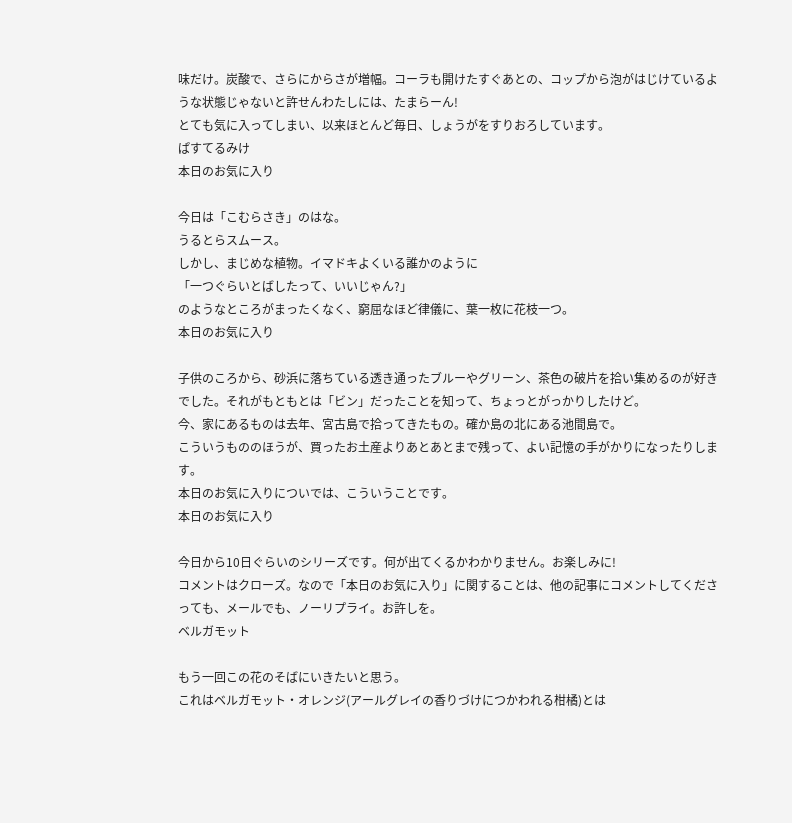味だけ。炭酸で、さらにからさが増幅。コーラも開けたすぐあとの、コップから泡がはじけているような状態じゃないと許せんわたしには、たまらーん!
とても気に入ってしまい、以来ほとんど毎日、しょうがをすりおろしています。
ぱすてるみけ
本日のお気に入り

今日は「こむらさき」のはな。
うるとらスムース。
しかし、まじめな植物。イマドキよくいる誰かのように
「一つぐらいとばしたって、いいじゃん?」
のようなところがまったくなく、窮屈なほど律儀に、葉一枚に花枝一つ。
本日のお気に入り

子供のころから、砂浜に落ちている透き通ったブルーやグリーン、茶色の破片を拾い集めるのが好きでした。それがもともとは「ビン」だったことを知って、ちょっとがっかりしたけど。
今、家にあるものは去年、宮古島で拾ってきたもの。確か島の北にある池間島で。
こういうもののほうが、買ったお土産よりあとあとまで残って、よい記憶の手がかりになったりします。
本日のお気に入りについでは、こういうことです。
本日のお気に入り

今日から10日ぐらいのシリーズです。何が出てくるかわかりません。お楽しみに!
コメントはクローズ。なので「本日のお気に入り」に関することは、他の記事にコメントしてくださっても、メールでも、ノーリプライ。お許しを。
ベルガモット

もう一回この花のそばにいきたいと思う。
これはベルガモット・オレンジ(アールグレイの香りづけにつかわれる柑橘)とは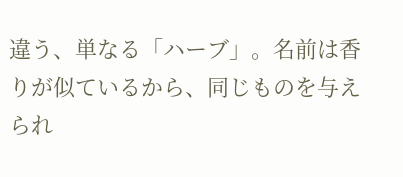違う、単なる「ハーブ」。名前は香りが似ているから、同じものを与えられ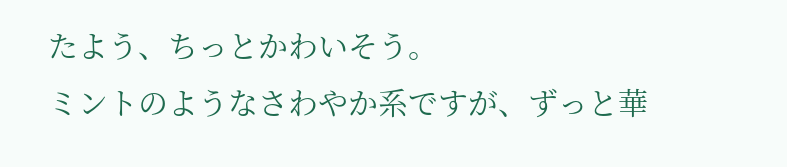たよう、ちっとかわいそう。
ミントのようなさわやか系ですが、ずっと華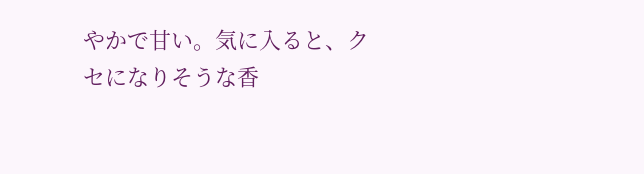やかで甘い。気に入ると、クセになりそうな香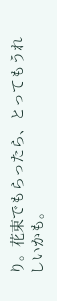り。花束でもらったら、とってもうれしいかも。